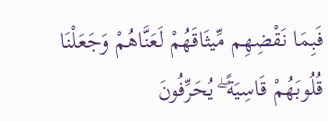فَبِمَا نَقْضِهِم مِّيثَاقَهُمْ لَعَنَّاهُمْ وَجَعَلْنَا قُلُوبَهُمْ قَاسِيَةً ۖ يُحَرِّفُونَ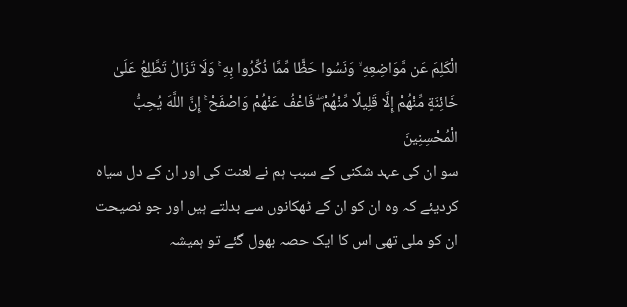الْكَلِمَ عَن مَّوَاضِعِهِ ۙ وَنَسُوا حَظًّا مِّمَّا ذُكِّرُوا بِهِ ۚ وَلَا تَزَالُ تَطَّلِعُ عَلَىٰ خَائِنَةٍ مِّنْهُمْ إِلَّا قَلِيلًا مِّنْهُمْ ۖ فَاعْفُ عَنْهُمْ وَاصْفَحْ ۚ إِنَّ اللَّهَ يُحِبُّ الْمُحْسِنِينَ
سو ان کی عہد شکنی کے سبب ہم نے لعنت کی اور ان کے دل سیاہ کردیئے کہ وہ ان کو ان کے ٹھکانوں سے بدلتے ہیں اور جو نصیحت ان کو ملی تھی اس کا ایک حصہ بھول گئے تو ہمیشہ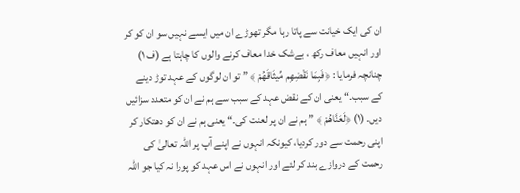ان کی ایک خیانت سے پاتا رہا مگر تھوڑے ان میں ایسے نہیں سو ان کو کر اور انہیں معاف رکھ ، بےشک خدا معاف کرنے والوں کا چاہتا ہے (ف ١)
چنانچہ فرمایا : ﴿فَبِمَا نَقْضِهِم مِّيثَاقَهُمْ ﴾ ” تو ان لوگوں کے عہد توڑ دینے کے سبب۔“ یعنی ان کے نقض عہد کے سبب سے ہم نے ان کو متعدد سزائیں دیں۔ (١) ﴿لَعَنَّاهُمْ ﴾ ” ہم نے ان پر لعنت کی۔“ یعنی ہم نے ان کو دھتکار کر اپنی رحمت سے دور کردیا، کیونکہ انہوں نے اپنے آپ پر اللہ تعالیٰ کی رحمت کے دروازے بند کر لئے اور انہوں نے اس عہد کو پورا نہ کیا جو اللہ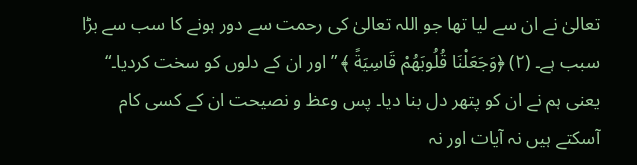تعالیٰ نے ان سے لیا تھا جو اللہ تعالیٰ کی رحمت سے دور ہونے کا سب سے بڑا سبب ہے۔ (٢) ﴿وَجَعَلْنَا قُلُوبَهُمْ قَاسِيَةً ﴾ ” اور ان کے دلوں کو سخت کردیا۔“ یعنی ہم نے ان کو پتھر دل بنا دیا۔ پس وعظ و نصیحت ان کے کسی کام آسکتے ہیں نہ آیات اور نہ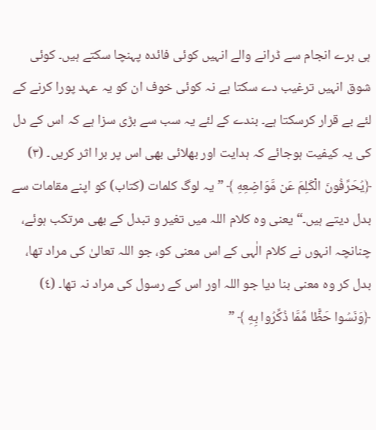ہی برے انجام سے ڈرانے والے انہیں کوئی فائدہ پہنچا سکتے ہیں۔ کوئی شوق انہیں ترغیب دے سکتا ہے نہ کوئی خوف ان کو یہ عہد پورا کرنے کے لئے بے قرار کرسکتا ہے۔ بندے کے لئے یہ سب سے بڑی سزا ہے کہ اس کے دل کی یہ کیفیت ہوجائے کہ ہدایت اور بھلائی بھی اس پر برا اثر کریں۔ (٣) ﴿يُحَرِّفُونَ الْكَلِمَ عَن مَّوَاضِعِهِ ﴾ ” یہ لوگ کلمات (کتاب) کو اپنے مقامات سے بدل دیتے ہیں۔“ یعنی وہ کلام اللہ میں تغیر و تبدل کے بھی مرتکب ہوئے، چنانچہ انہوں نے کلام الٰہی کے اس معنی کو، جو اللہ تعالیٰ کی مراد تھا، بدل کر وہ معنی بنا دیا جو اللہ اور اس کے رسول کی مراد نہ تھا۔ (٤) ﴿وَنَسُوا حَظًّا مِّمَّا ذُكِّرُوا بِهِ ﴾ ”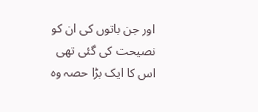اور جن باتوں کی ان کو نصیحت کی گئی تھی اس کا ایک بڑا حصہ وہ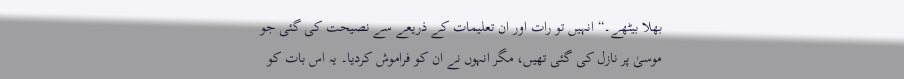بھلا بیٹھے۔“ انہیں تو رات اور ان تعلیمات کے ذریعے سے نصیحت کی گئی جو موسیٰ پر نازل کی گئی تھیں، مگر انہوں نے ان کو فراموش کردیا۔ یہ اس بات کو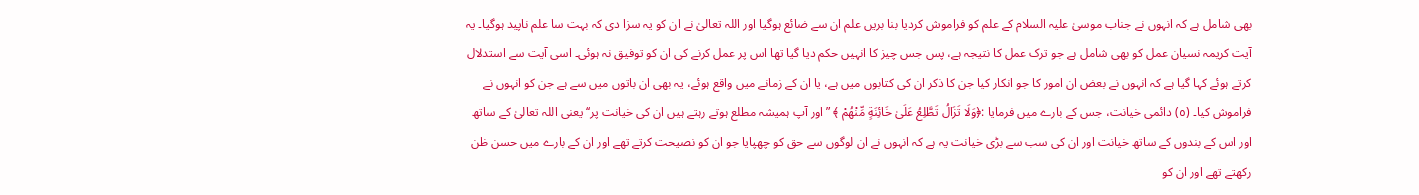بھی شامل ہے کہ انہوں نے جناب موسیٰ علیہ السلام کے علم کو فراموش کردیا بنا بریں علم ان سے ضائع ہوگیا اور اللہ تعالیٰ نے ان کو یہ سزا دی کہ بہت سا علم ناپید ہوگیا۔ یہ آیت کریمہ نسیان عمل کو بھی شامل ہے جو ترک عمل کا نتیجہ ہے، پس جس چیز کا انہیں حکم دیا گیا تھا اس پر عمل کرنے کی ان کو توفیق نہ ہوئی۔ اسی آیت سے استدلال کرتے ہوئے کہا گیا ہے کہ انہوں نے بعض ان امور کا جو انکار کیا جن کا ذکر ان کی کتابوں میں ہے، یا ان کے زمانے میں واقع ہوئے، یہ بھی ان باتوں میں سے ہے جن کو انہوں نے فراموش کیا۔ (٥) دائمی خیانت، جس کے بارے میں فرمایا :﴿وَلَا تَزَالُ تَطَّلِعُ عَلَىٰ خَائِنَةٍ مِّنْهُمْ ﴾ ”اور آپ ہمیشہ مطلع ہوتے رہتے ہیں ان کی خیانت پر‘‘ یعنی اللہ تعالیٰ کے ساتھ اور اس کے بندوں کے ساتھ خیانت اور ان کی سب سے بڑی خیانت یہ ہے کہ انہوں نے ان لوگوں سے حق کو چھپایا جو ان کو نصیحت کرتے تھے اور ان کے بارے میں حسن ظن رکھتے تھے اور ان کو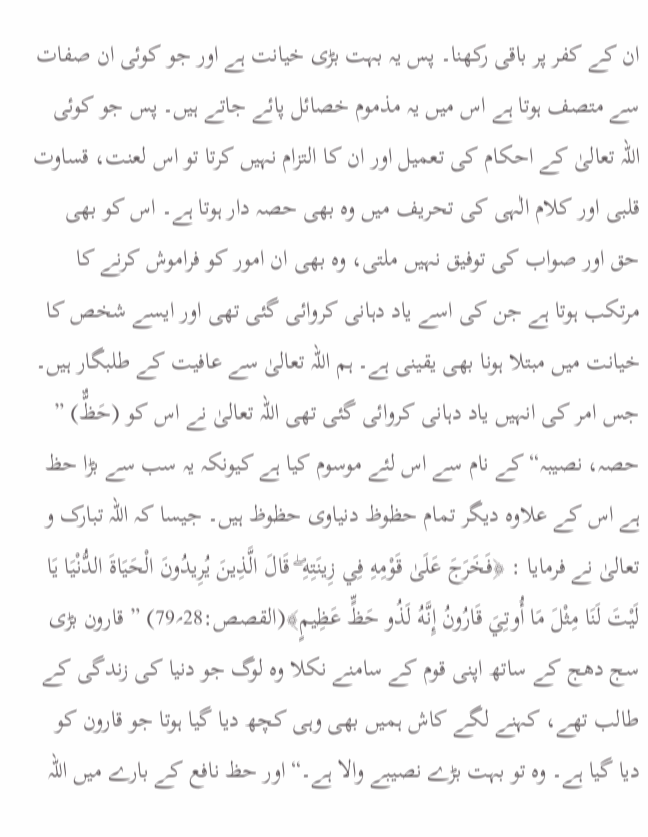ان کے کفر پر باقی رکھنا۔ پس یہ بہت بڑی خیانت ہے اور جو کوئی ان صفات سے متصف ہوتا ہے اس میں یہ مذموم خصائل پائے جاتے ہیں۔ پس جو کوئی اللہ تعالیٰ کے احکام کی تعمیل اور ان کا التزام نہیں کرتا تو اس لعنت، قساوت قلبی اور کلام الٰہی کی تحریف میں وہ بھی حصہ دار ہوتا ہے۔ اس کو بھی حق اور صواب کی توفیق نہیں ملتی، وہ بھی ان امور کو فراموش کرنے کا مرتکب ہوتا ہے جن کی اسے یاد دہانی کروائی گئی تھی اور ایسے شخص کا خیانت میں مبتلا ہونا بھی یقینی ہے۔ ہم اللہ تعالیٰ سے عافیت کے طلبگار ہیں۔ جس امر کی انہیں یاد دہانی کروائی گئی تھی اللہ تعالیٰ نے اس کو (حَظٌّ) ” حصہ، نصیبہ“ کے نام سے اس لئے موسوم کیا ہے کیونکہ یہ سب سے بڑا حظ ہے اس کے علاوہ دیگر تمام حظوظ دنیاوی حظوظ ہیں۔ جیسا کہ اللہ تبارک و تعالیٰ نے فرمایا : ﴿فَخَرَجَ عَلَىٰ قَوْمِهِ فِي زِينَتِهِ ۖ قَالَ الَّذِينَ يُرِيدُونَ الْحَيَاةَ الدُّنْيَا يَا لَيْتَ لَنَا مِثْلَ مَا أُوتِيَ قَارُونُ إِنَّهُ لَذُو حَظٍّ عَظِيمٍ﴾(القصص:28؍79) ” قارون بڑی سج دھج کے ساتھ اپنی قوم کے سامنے نکلا وہ لوگ جو دنیا کی زندگی کے طالب تھے، کہنے لگے کاش ہمیں بھی وہی کچھ دیا گیا ہوتا جو قارون کو دیا گیا ہے۔ وہ تو بہت بڑے نصیبے والا ہے۔“ اور حظ نافع کے بارے میں اللہ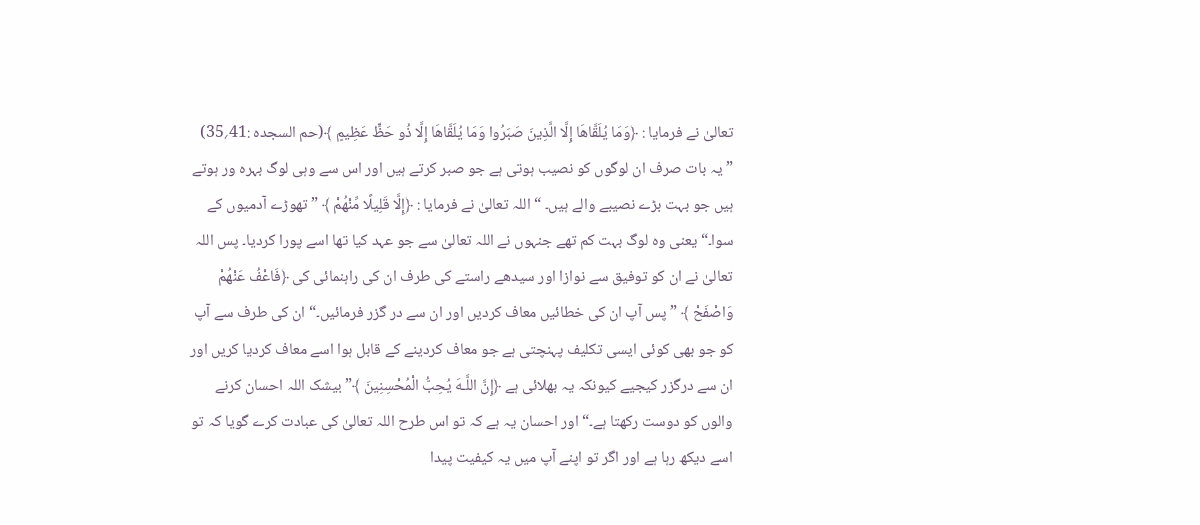تعالیٰ نے فرمایا : ﴿وَمَا يُلَقَّاهَا إِلَّا الَّذِينَ صَبَرُوا وَمَا يُلَقَّاهَا إِلَّا ذُو حَظٍّ عَظِيمٍ ﴾(حم السجدہ :41؍35) ” یہ بات صرف ان لوگوں کو نصیب ہوتی ہے جو صبر کرتے ہیں اور اس سے وہی لوگ بہرہ ور ہوتے ہیں جو بہت بڑے نصیبے والے ہیں۔ “ اللہ تعالیٰ نے فرمایا : ﴿إِلَّا قَلِيلًا مِّنْهُمْ ﴾ ” تھوڑے آدمیوں کے سوا۔“ یعنی وہ لوگ بہت کم تھے جنہوں نے اللہ تعالیٰ سے جو عہد کیا تھا اسے پورا کردیا۔ پس اللہ تعالیٰ نے ان کو توفیق سے نوازا اور سیدھے راستے کی طرف ان کی راہنمائی کی ﴿فَاعْفُ عَنْهُمْ وَاصْفَحْ ﴾ ” پس آپ ان کی خطائیں معاف کردیں اور ان سے در گزر فرمائیں۔“ ان کی طرف سے آپ کو جو بھی کوئی ایسی تکلیف پہنچتی ہے جو معاف کردینے کے قابل ہوا اسے معاف کردیا کریں اور ان سے درگزر کیجیے کیونکہ یہ بھلائی ہے ﴿إِنَّ اللَّـهَ يُحِبُّ الْمُحْسِنِينَ ﴾” بیشک اللہ احسان کرنے والوں کو دوست رکھتا ہے۔“ اور احسان یہ ہے کہ تو اس طرح اللہ تعالیٰ کی عبادت کرے گویا کہ تو اسے دیکھ رہا ہے اور اگر تو اپنے آپ میں یہ کیفیت پیدا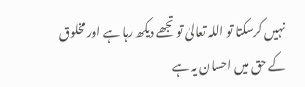نہیں کرسکتا تو اللہ تعالیٰ تو تجھے دیکھ رہا ہے اور مخلوق کے حق میں احسان یہ ہے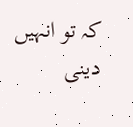کہ تو انہیں دینی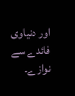اور دنیاوی فائدے سے نوازے۔